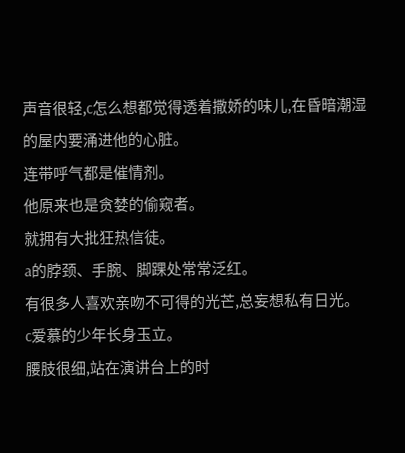声音很轻,c怎么想都觉得透着撒娇的味儿,在昏暗潮湿的屋内要涌进他的心脏。
连带呼气都是催情剂。
他原来也是贪婪的偷窥者。
就拥有大批狂热信徒。
a的脖颈、手腕、脚踝处常常泛红。
有很多人喜欢亲吻不可得的光芒,总妄想私有日光。
c爱慕的少年长身玉立。
腰肢很细,站在演讲台上的时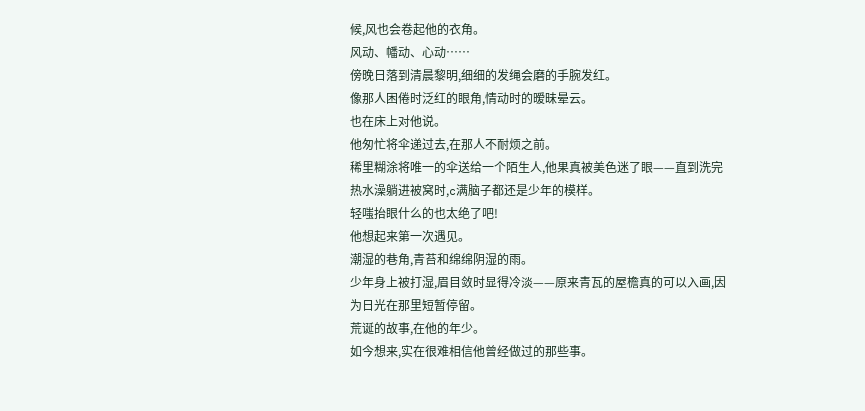候,风也会卷起他的衣角。
风动、幡动、心动……
傍晚日落到清晨黎明,细细的发绳会磨的手腕发红。
像那人困倦时泛红的眼角,情动时的暧昧晕云。
也在床上对他说。
他匆忙将伞递过去,在那人不耐烦之前。
稀里糊涂将唯一的伞送给一个陌生人,他果真被美色迷了眼——直到洗完热水澡躺进被窝时,c满脑子都还是少年的模样。
轻嗤抬眼什么的也太绝了吧!
他想起来第一次遇见。
潮湿的巷角,青苔和绵绵阴湿的雨。
少年身上被打湿,眉目敛时显得冷淡——原来青瓦的屋檐真的可以入画,因为日光在那里短暂停留。
荒诞的故事,在他的年少。
如今想来,实在很难相信他曾经做过的那些事。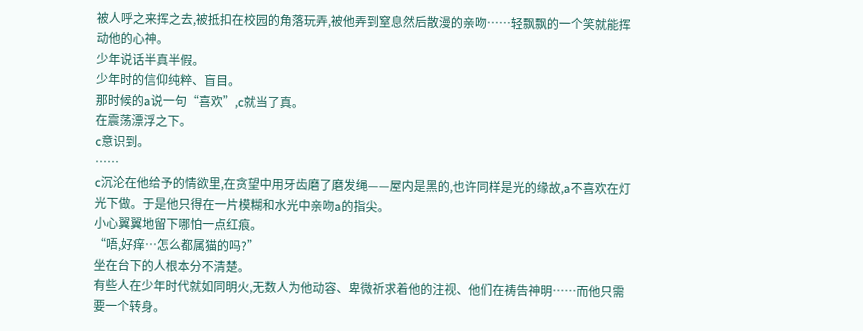被人呼之来挥之去,被抵扣在校园的角落玩弄,被他弄到窒息然后散漫的亲吻……轻飘飘的一个笑就能挥动他的心神。
少年说话半真半假。
少年时的信仰纯粹、盲目。
那时候的a说一句“喜欢”,c就当了真。
在震荡漂浮之下。
c意识到。
……
c沉沦在他给予的情欲里,在贪望中用牙齿磨了磨发绳——屋内是黑的,也许同样是光的缘故,a不喜欢在灯光下做。于是他只得在一片模糊和水光中亲吻a的指尖。
小心翼翼地留下哪怕一点红痕。
“唔,好痒…怎么都属猫的吗?”
坐在台下的人根本分不清楚。
有些人在少年时代就如同明火,无数人为他动容、卑微祈求着他的注视、他们在祷告神明……而他只需要一个转身。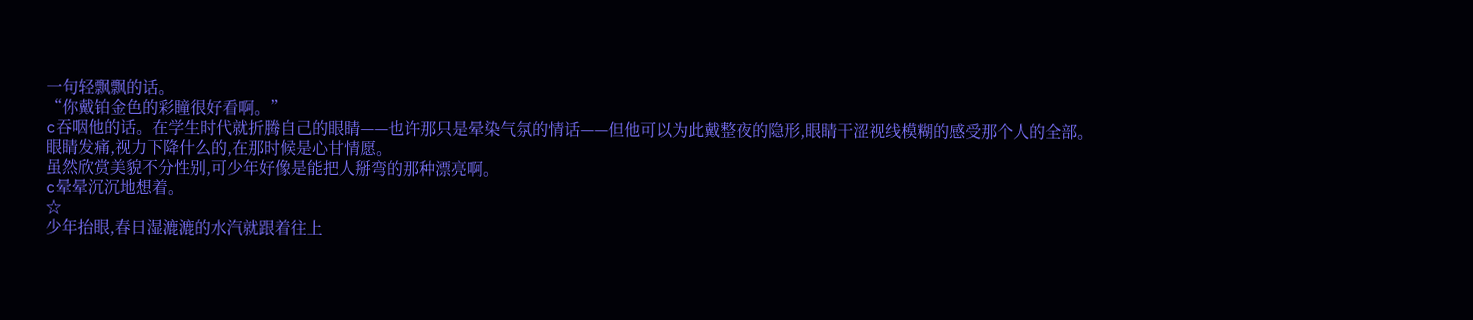一句轻飘飘的话。
“你戴铂金色的彩瞳很好看啊。”
c吞咽他的话。在学生时代就折腾自己的眼睛——也许那只是晕染气氛的情话——但他可以为此戴整夜的隐形,眼睛干涩视线模糊的感受那个人的全部。
眼睛发痛,视力下降什么的,在那时候是心甘情愿。
虽然欣赏美貌不分性别,可少年好像是能把人掰弯的那种漂亮啊。
c晕晕沉沉地想着。
☆
少年抬眼,春日湿漉漉的水汽就跟着往上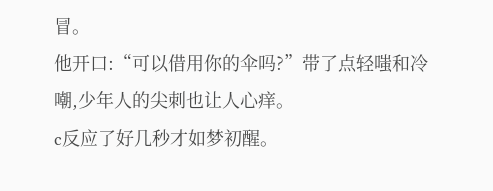冒。
他开口:“可以借用你的伞吗?”带了点轻嗤和冷嘲,少年人的尖刺也让人心痒。
c反应了好几秒才如梦初醒。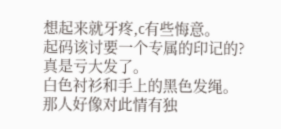想起来就牙疼,c有些悔意。
起码该讨要一个专属的印记的?
真是亏大发了。
白色衬衫和手上的黑色发绳。
那人好像对此情有独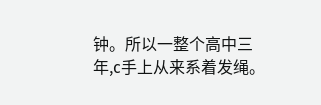钟。所以一整个高中三年,c手上从来系着发绳。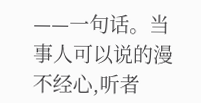——一句话。当事人可以说的漫不经心,听者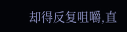却得反复咀嚼,直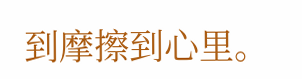到摩擦到心里。